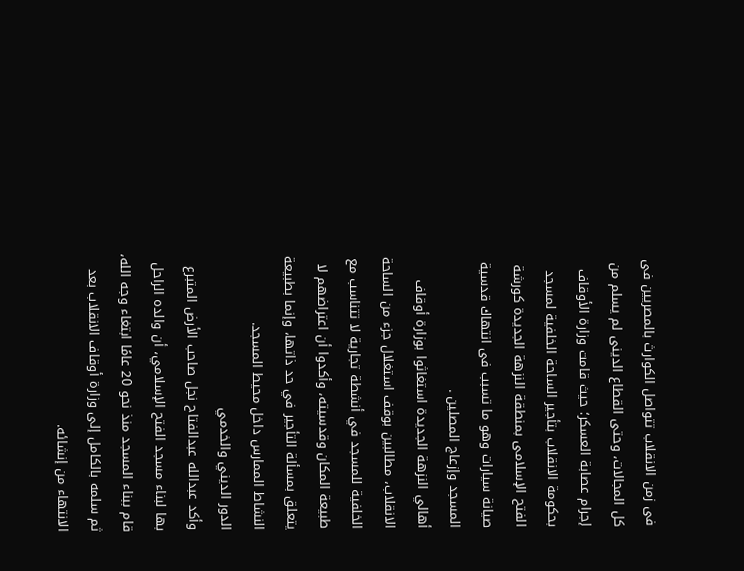فى زمن الانقلاب تتواصل الكوارث بالمصريين فى كل المجالات، وحتى القطاع الدينى لم يسلم من إجرام عصابة العسكر؛ حيث قامت وزارة الأوقاف بحكومة الانقلاب بتأجير الساحة الخلفية لمسجد الفتح الإسلامى بمنطقة النزهة الجديدة كورشة صيانة سيارات وهو ما تسبب فى انتهاك قدسية المسجد وإزعاج المصلين .
أهالي النزهة الجديدة استغاثوا بوزارة أوقاف الانقلاب، مطالبين بوقف استغلال جزء من الساحة الخلفية للمسجد في أنشطة تجارية لا تتناسب مع طبيعة المكان وقدسيته، وأكدوا أن اعتراضهم لا يتعلق بمسألة التأجير في حد ذاتها، وإنما بطبيعة النشاط الممارس داخل محيط المسجد.
الدور الديني والخدمي
وأكد عبدالله عبدالفتاح نجل صاحب الأرض المتبرع بها لبناء مسجد الفتح الإسلامي، أن والده الراحل قام ببناء المسجد منذ نحو 20 عامًا ابتغاء وجه الله، ثم سلمه بالكامل إلى وزارة أوقاف الانقلاب بعد الانتهاء من إنشائه.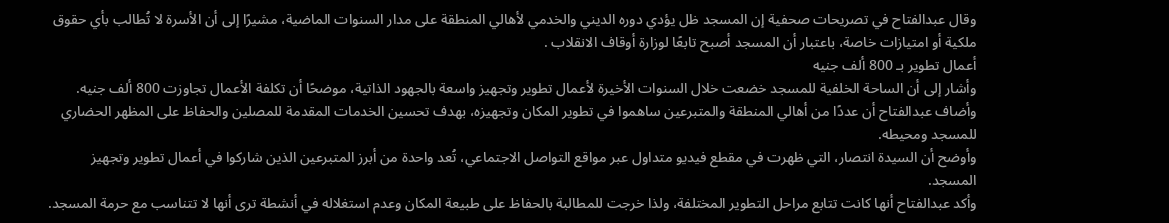وقال عبدالفتاح في تصريحات صحفية إن المسجد ظل يؤدي دوره الديني والخدمي لأهالي المنطقة على مدار السنوات الماضية، مشيرًا إلى أن الأسرة لا تُطالب بأي حقوق ملكية أو امتيازات خاصة، باعتبار أن المسجد أصبح تابعًا لوزارة أوقاف الانقلاب .
أعمال تطوير بـ 800 ألف جنيه
وأشار إلى أن الساحة الخلفية للمسجد خضعت خلال السنوات الأخيرة لأعمال تطوير وتجهيز واسعة بالجهود الذاتية، موضحًا أن تكلفة الأعمال تجاوزت 800 ألف جنيه.
وأضاف عبدالفتاح أن عددًا من أهالي المنطقة والمتبرعين ساهموا في تطوير المكان وتجهيزه، بهدف تحسين الخدمات المقدمة للمصلين والحفاظ على المظهر الحضاري للمسجد ومحيطه.
وأوضح أن السيدة انتصار، التي ظهرت في مقطع فيديو متداول عبر مواقع التواصل الاجتماعي، تُعد واحدة من أبرز المتبرعين الذين شاركوا في أعمال تطوير وتجهيز المسجد.
وأكد عبدالفتاح أنها كانت تتابع مراحل التطوير المختلفة، ولذا خرجت للمطالبة بالحفاظ على طبيعة المكان وعدم استغلاله في أنشطة ترى أنها لا تتناسب مع حرمة المسجد.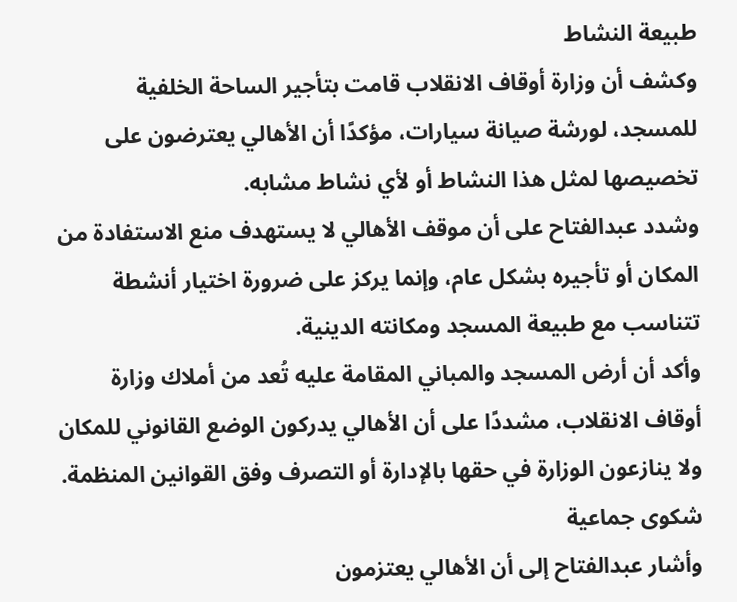طبيعة النشاط
وكشف أن وزارة أوقاف الانقلاب قامت بتأجير الساحة الخلفية للمسجد، لورشة صيانة سيارات، مؤكدًا أن الأهالي يعترضون على تخصيصها لمثل هذا النشاط أو لأي نشاط مشابه.
وشدد عبدالفتاح على أن موقف الأهالي لا يستهدف منع الاستفادة من المكان أو تأجيره بشكل عام، وإنما يركز على ضرورة اختيار أنشطة تتناسب مع طبيعة المسجد ومكانته الدينية.
وأكد أن أرض المسجد والمباني المقامة عليه تُعد من أملاك وزارة أوقاف الانقلاب، مشددًا على أن الأهالي يدركون الوضع القانوني للمكان ولا ينازعون الوزارة في حقها بالإدارة أو التصرف وفق القوانين المنظمة.
شكوى جماعية
وأشار عبدالفتاح إلى أن الأهالي يعتزمون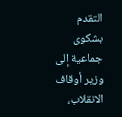التقدم بشكوى جماعية إلى وزير أوقاف الانقلاب،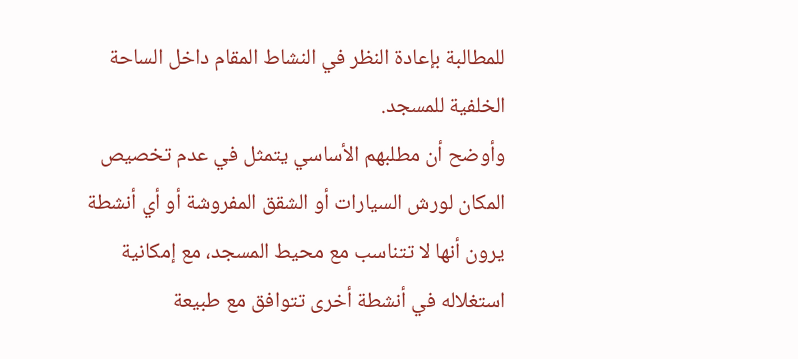للمطالبة بإعادة النظر في النشاط المقام داخل الساحة الخلفية للمسجد.
وأوضح أن مطلبهم الأساسي يتمثل في عدم تخصيص المكان لورش السيارات أو الشقق المفروشة أو أي أنشطة يرون أنها لا تتناسب مع محيط المسجد، مع إمكانية استغلاله في أنشطة أخرى تتوافق مع طبيعة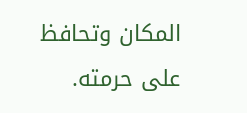المكان وتحافظ على حرمته.